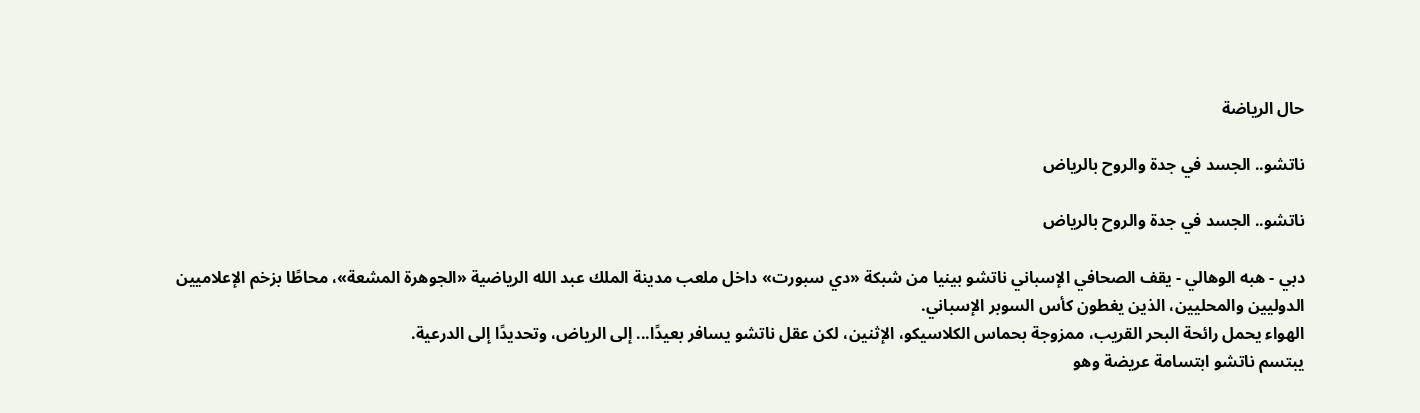حال الرياضة

ناتشو.. الجسد في جدة والروح بالرياض

ناتشو.. الجسد في جدة والروح بالرياض

دبي - هبه الوهالي - يقف الصحافي الإسباني ناتشو بينيا من شبكة «دي سبورت» داخل ملعب مدينة الملك عبد الله الرياضية «الجوهرة المشعة»، محاطًا بزخم الإعلاميين الدوليين والمحليين، الذين يغطون كأس السوبر الإسباني.
الهواء يحمل رائحة البحر القريب، ممزوجة بحماس الكلاسيكو، الإثنين، لكن عقل ناتشو يسافر بعيدًا... إلى الرياض، وتحديدًا إلى الدرعية.
يبتسم ناتشو ابتسامة عريضة وهو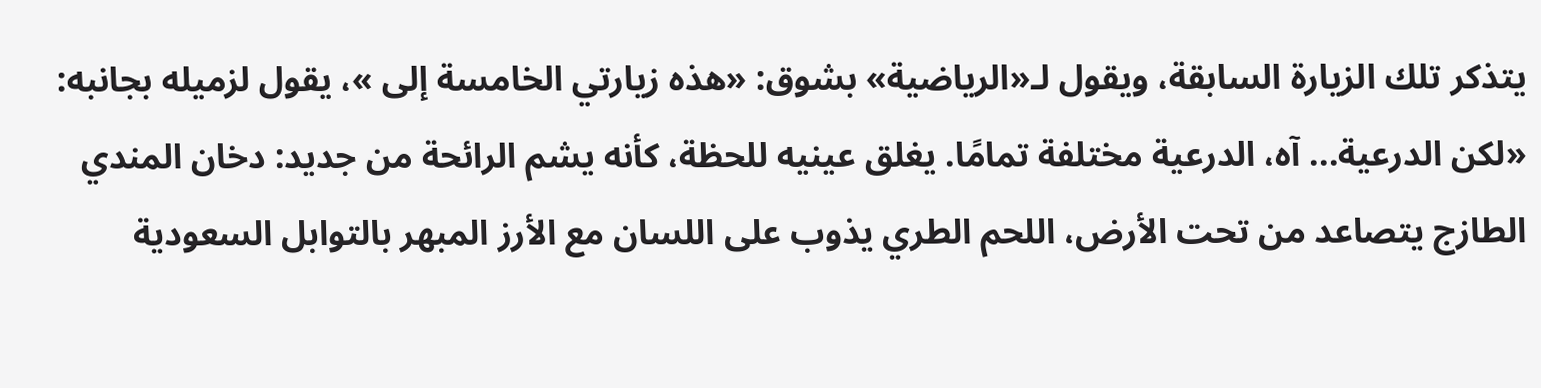يتذكر تلك الزيارة السابقة، ويقول لـ«الرياضية» بشوق: «هذه زيارتي الخامسة إلى »، يقول لزميله بجانبه: «لكن الدرعية... آه، الدرعية مختلفة تمامًا. يغلق عينيه للحظة، كأنه يشم الرائحة من جديد: دخان المندي الطازج يتصاعد من تحت الأرض، اللحم الطري يذوب على اللسان مع الأرز المبهر بالتوابل السعودية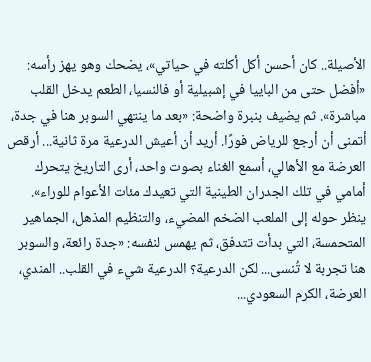الأصيلة.. كان أحسن أكل أكلته في حياتي»، يضحك وهو يهز رأسه: «أفضل حتى من الباييا في إشبيلية أو فالنسيا، الطعم يدخل القلب مباشرة». ثم يضيف بنبرة واضحة: «بعد ما ينتهي السوبر هنا في جدة، أتمنى أن أرجع للرياض فورًا. أريد أن أعيش الدرعية مرة ثانية... أرقص العرضة مع الأهالي، أسمع الغناء بصوت واحد، أرى التاريخ يتحرك أمامي في تلك الجدران الطينية التي تعيدك مئات الأعوام للوراء».
ينظر حوله إلى الملعب الضخم المضيء، والتنظيم المذهل، الجماهير المتحمسة، التي بدأت تتدفق، ثم يهمس لنفسه: «جدة رائعة، والسوبر هنا تجربة لا تُنسى... لكن الدرعية؟ الدرعية شيء في القلب.. المندي، العرضة، الكرم السعودي...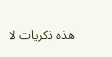هذه ذكريات لا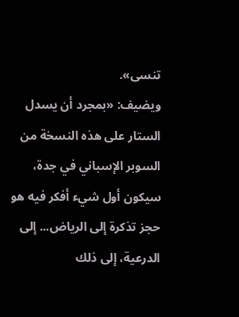تنسى».
ويضيف: «بمجرد أن يسدل الستار على هذه النسخة من السوبر الإسباني في جدة، سيكون أول شيء أفكر فيه هو حجز تذكرة إلى الرياض... إلى الدرعية، إلى ذلك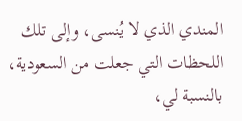المندي الذي لا يُنسى، وإلى تلك اللحظات التي جعلت من السعودية، بالنسبة لي،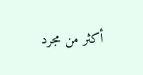أكثر من مجرد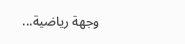وجهة رياضية...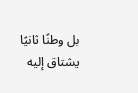بل وطنًا ثانيًا يشتاق إليه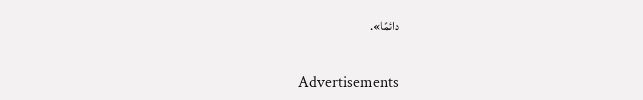دائمًا».


Advertisements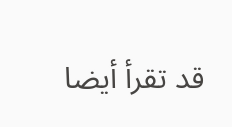قد تقرأ أيضا